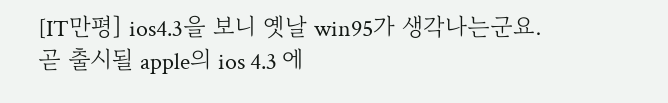[IT만평] ios4.3을 보니 옛날 win95가 생각나는군요.
곧 출시될 apple의 ios 4.3 에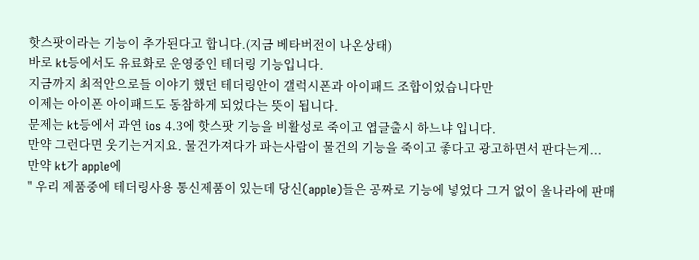핫스팟이라는 기능이 추가된다고 합니다.(지금 베타버전이 나온상태)
바로 kt등에서도 유료화로 운영중인 테더링 기능입니다.
지금까지 최적안으로들 이야기 했던 테더링안이 갤럭시폰과 아이패드 조합이었습니다만
이제는 아이폰 아이패드도 동참하게 되었다는 뜻이 됩니다.
문제는 kt등에서 과연 ios 4.3에 핫스팟 기능을 비활성로 죽이고 엽글출시 하느냐 입니다.
만약 그런다면 웃기는거지요. 물건가져다가 파는사람이 물건의 기능을 죽이고 좋다고 광고하면서 판다는게...
만약 kt가 apple에
" 우리 제품중에 테더링사용 통신제품이 있는데 당신(apple)들은 공짜로 기능에 넣었다 그거 없이 울나라에 판매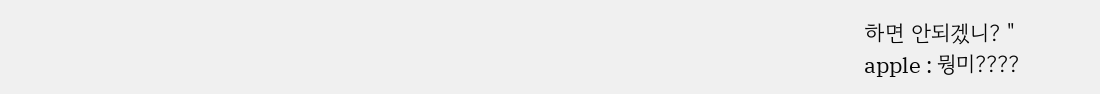하면 안되겠니? "
apple : 뭥미????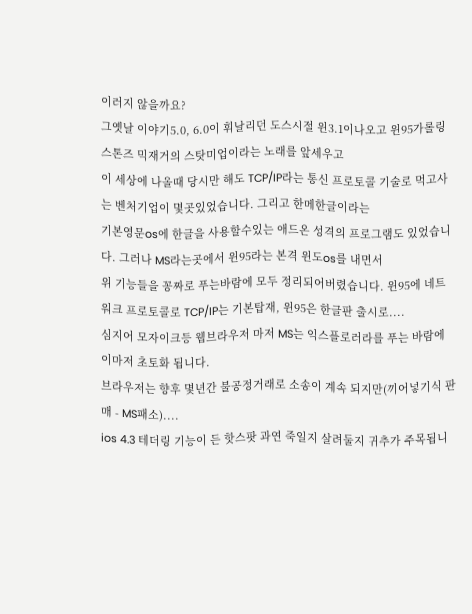이러지 않을까요?
그옛날 이야기5.0, 6.0이 휘날리던 도스시절 윈3.1이나오고 윈95가롤링스톤즈 믹재거의 스탓미업이라는 노래를 앞세우고
이 세상에 나올때 당시만 해도 TCP/IP라는 통신 프로토콜 기술로 먹고사는 벤처기업이 몇곳있었습니다. 그리고 한메한글이라는
기본영문os에 한글을 사용할수있는 애드온 성격의 프로그램도 있었습니다. 그러나 MS라는곳에서 윈95라는 본격 윈도os를 내면서
위 기능들을 꽁짜로 푸는바람에 모두 정리되어버렸습니다. 윈95에 네트워크 프로토콜로 TCP/IP는 기본탑재, 윈95은 한글판 출시로....
심지어 모자이크등 웹브라우저 마저 MS는 익스플로러라를 푸는 바람에 이마저 초토화 됩니다.
브라우저는 향후 몇년간 불공정거래로 소송이 계속 되지만(끼어넣기식 판매 - MS패소)....
ios 4.3 테더링 기능이 든 핫스팟 과연 죽일지 살려둘지 귀추가 주목됩니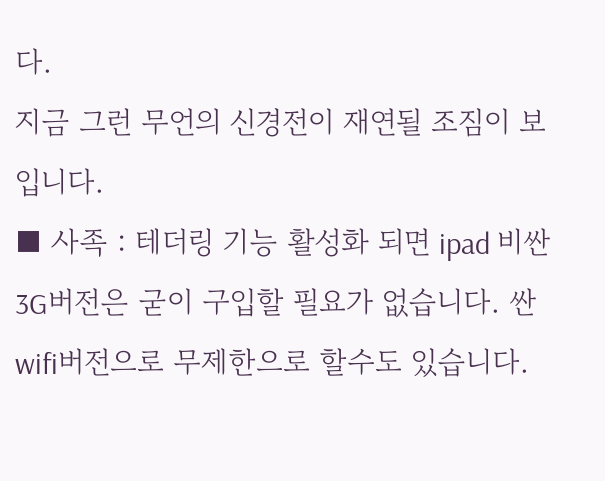다.
지금 그런 무언의 신경전이 재연될 조짐이 보입니다.
■ 사족 : 테더링 기능 활성화 되면 ipad 비싼 3G버전은 굳이 구입할 필요가 없습니다. 싼 wifi버전으로 무제한으로 할수도 있습니다.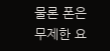물론 폰은 무제한 요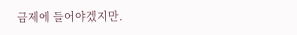금제에 들어야겠지만.